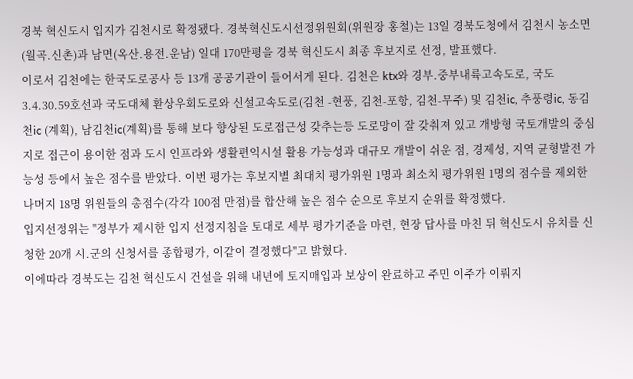경북 혁신도시 입지가 김천시로 확정됐다. 경북혁신도시선정위원회(위원장 홍철)는 13일 경북도청에서 김천시 농소면(월곡.신촌)과 남면(옥산.용전.운남) 일대 170만평을 경북 혁신도시 최종 후보지로 선정, 발표했다.
이로서 김천에는 한국도로공사 등 13개 공공기관이 들어서게 된다. 김천은 ktx와 경부.중부내륙고속도로, 국도 3.4.30.59호선과 국도대체 환상우회도로와 신설고속도로(김천 -현풍, 김천-포항, 김천-무주) 및 김천ic, 추풍령ic, 동김천ic (계획), 남김천ic(계획)를 통해 보다 향상된 도로접근성 갖추는등 도로망이 잘 갖춰져 있고 개방형 국토개발의 중심지로 접근이 용이한 점과 도시 인프라와 생활편익시설 활용 가능성과 대규모 개발이 쉬운 점, 경제성, 지역 균형발전 가능성 등에서 높은 점수를 받았다. 이번 평가는 후보지별 최대치 평가위원 1명과 최소치 평가위원 1명의 점수를 제외한 나머지 18명 위원들의 총점수(각각 100점 만점)를 합산해 높은 점수 순으로 후보지 순위를 확정했다.
입지선정위는 "정부가 제시한 입지 선정지침을 토대로 세부 평가기준을 마련, 현장 답사를 마친 뒤 혁신도시 유치를 신청한 20개 시.군의 신청서를 종합평가, 이같이 결정했다"고 밝혔다.
이에따라 경북도는 김천 혁신도시 건설을 위해 내년에 토지매입과 보상이 완료하고 주민 이주가 이뤄지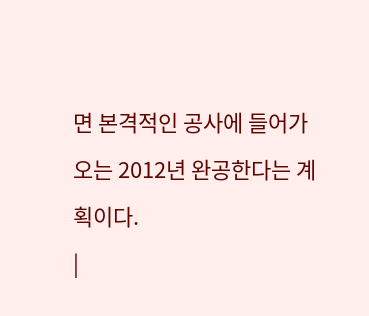면 본격적인 공사에 들어가 오는 2012년 완공한다는 계획이다.
|